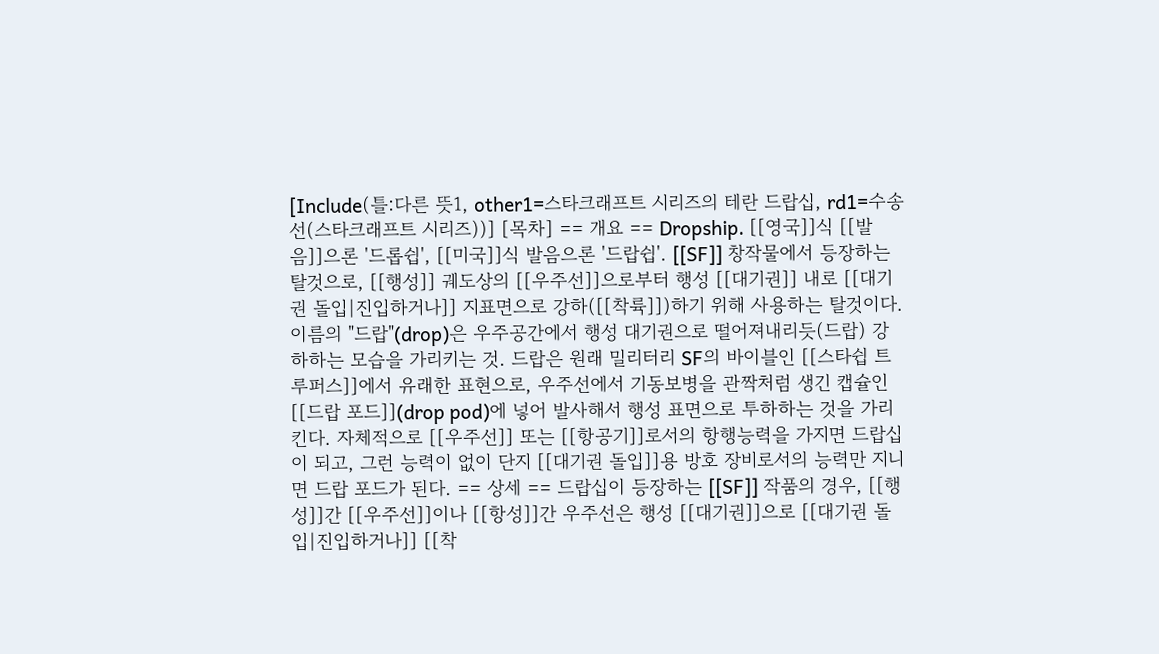[Include(틀:다른 뜻1, other1=스타크래프트 시리즈의 테란 드랍십, rd1=수송선(스타크래프트 시리즈))] [목차] == 개요 == Dropship. [[영국]]식 [[발음]]으론 '드롭쉽', [[미국]]식 발음으론 '드랍쉽'. [[SF]] 창작물에서 등장하는 탈것으로, [[행성]] 궤도상의 [[우주선]]으로부터 행성 [[대기권]] 내로 [[대기권 돌입|진입하거나]] 지표면으로 강하([[착륙]])하기 위해 사용하는 탈것이다. 이름의 "드랍"(drop)은 우주공간에서 행성 대기권으로 떨어져내리듯(드랍) 강하하는 모습을 가리키는 것. 드랍은 원래 밀리터리 SF의 바이블인 [[스타쉽 트루퍼스]]에서 유래한 표현으로, 우주선에서 기동보병을 관짝처럼 생긴 캡슐인 [[드랍 포드]](drop pod)에 넣어 발사해서 행성 표면으로 투하하는 것을 가리킨다. 자체적으로 [[우주선]] 또는 [[항공기]]로서의 항행능력을 가지면 드랍십이 되고, 그런 능력이 없이 단지 [[대기권 돌입]]용 방호 장비로서의 능력만 지니면 드랍 포드가 된다. == 상세 == 드랍십이 등장하는 [[SF]] 작품의 경우, [[행성]]간 [[우주선]]이나 [[항성]]간 우주선은 행성 [[대기권]]으로 [[대기권 돌입|진입하거나]] [[착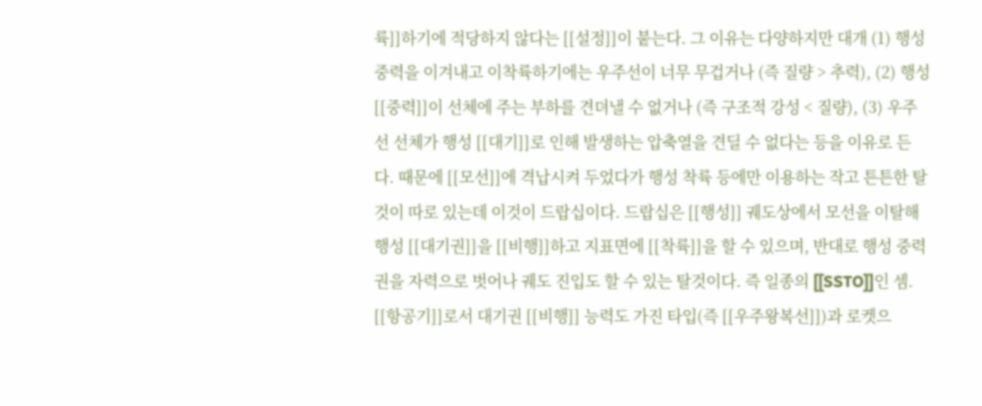륙]]하기에 적당하지 않다는 [[설정]]이 붙는다. 그 이유는 다양하지만 대개 (1) 행성 중력을 이겨내고 이착륙하기에는 우주선이 너무 무겁거나 (즉 질량 > 추력), (2) 행성 [[중력]]이 선체에 주는 부하를 견뎌낼 수 없거나 (즉 구조적 강성 < 질량), (3) 우주선 선체가 행성 [[대기]]로 인해 발생하는 압축열을 견딜 수 없다는 등을 이유로 든다. 때문에 [[모선]]에 격납시켜 두었다가 행성 착륙 등에만 이용하는 작고 튼튼한 탈것이 따로 있는데 이것이 드랍십이다. 드랍십은 [[행성]] 궤도상에서 모선을 이탈해 행성 [[대기권]]을 [[비행]]하고 지표면에 [[착륙]]을 할 수 있으며, 반대로 행성 중력권을 자력으로 벗어나 궤도 진입도 할 수 있는 탈것이다. 즉 일종의 [[SSTO]]인 셈. [[항공기]]로서 대기권 [[비행]] 능력도 가진 타입(즉 [[우주왕복선]])과 로켓으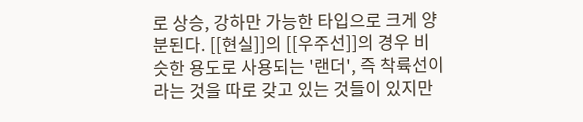로 상승, 강하만 가능한 타입으로 크게 양분된다. [[현실]]의 [[우주선]]의 경우 비슷한 용도로 사용되는 '랜더', 즉 착륙선이라는 것을 따로 갖고 있는 것들이 있지만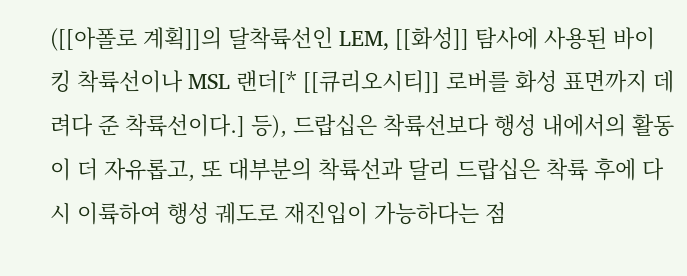([[아폴로 계획]]의 달착륙선인 LEM, [[화성]] 탐사에 사용된 바이킹 착륙선이나 MSL 랜더[* [[큐리오시티]] 로버를 화성 표면까지 데려다 준 착륙선이다.] 등), 드랍십은 착륙선보다 행성 내에서의 활동이 더 자유롭고, 또 대부분의 착륙선과 달리 드랍십은 착륙 후에 다시 이륙하여 행성 궤도로 재진입이 가능하다는 점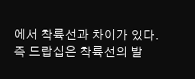에서 착륙선과 차이가 있다. 즉 드랍십은 착륙선의 발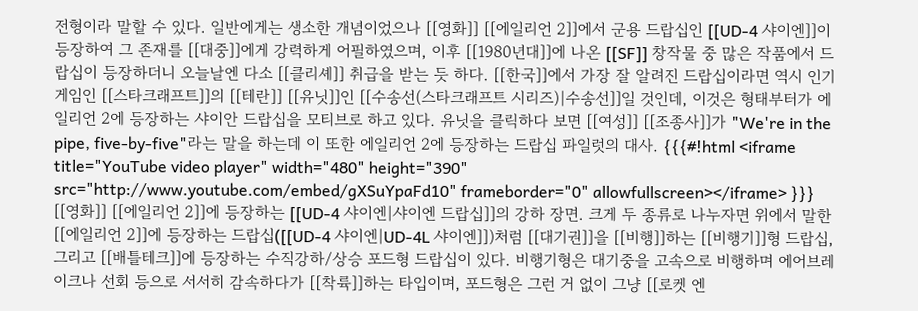전형이라 말할 수 있다. 일반에게는 생소한 개념이었으나 [[영화]] [[에일리언 2]]에서 군용 드랍십인 [[UD-4 샤이엔]]이 등장하여 그 존재를 [[대중]]에게 강력하게 어필하였으며, 이후 [[1980년대]]에 나온 [[SF]] 창작물 중 많은 작품에서 드랍십이 등장하더니 오늘날엔 다소 [[클리셰]] 취급을 받는 듯 하다. [[한국]]에서 가장 잘 알려진 드랍십이라면 역시 인기 게임인 [[스타크래프트]]의 [[테란]] [[유닛]]인 [[수송선(스타크래프트 시리즈)|수송선]]일 것인데, 이것은 형태부터가 에일리언 2에 등장하는 샤이안 드랍십을 모티브로 하고 있다. 유닛을 클릭하다 보면 [[여성]] [[조종사]]가 "We're in the pipe, five-by-five"라는 말을 하는데 이 또한 에일리언 2에 등장하는 드랍십 파일럿의 대사. {{{#!html <iframe title="YouTube video player" width="480" height="390" src="http://www.youtube.com/embed/gXSuYpaFd10" frameborder="0" allowfullscreen></iframe> }}} [[영화]] [[에일리언 2]]에 등장하는 [[UD-4 샤이엔|샤이엔 드랍십]]의 강하 장면. 크게 두 종류로 나누자면 위에서 말한 [[에일리언 2]]에 등장하는 드랍십([[UD-4 샤이엔|UD-4L 샤이엔]])처럼 [[대기권]]을 [[비행]]하는 [[비행기]]형 드랍십, 그리고 [[배틀테크]]에 등장하는 수직강하/상승 포드형 드랍십이 있다. 비행기형은 대기중을 고속으로 비행하며 에어브레이크나 선회 등으로 서서히 감속하다가 [[착륙]]하는 타입이며, 포드형은 그런 거 없이 그냥 [[로켓 엔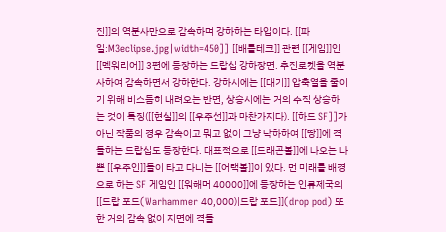진]]의 역분사만으로 감속하며 강하하는 타입이다. [[파일:M3eclipse.jpg|width=450]] [[배틀테크]] 관련 [[게임]]인 [[멕워리어]] 3편에 등장하는 드랍십 강하장면. 추진로켓을 역분사하여 감속하면서 강하한다. 강하시에는 [[대기]] 압축열을 줄이기 위해 비스듬히 내려오는 반면, 상승시에는 거의 수직 상승하는 것이 특징([[현실]]의 [[우주선]]과 마찬가지다). [[하드 SF]]가 아닌 작품의 경우 감속이고 뭐고 없이 그냥 낙하하여 [[땅]]에 격돌하는 드랍십도 등장한다. 대표적으로 [[드래곤볼]]에 나오는 나쁜 [[우주인]]들이 타고 다니는 [[어택볼]]이 있다. 먼 미래를 배경으로 하는 SF 게임인 [[워해머 40000]]에 등장하는 인류제국의 [[드랍 포드(Warhammer 40,000)|드랍 포드]](drop pod) 또한 거의 감속 없이 지면에 격돌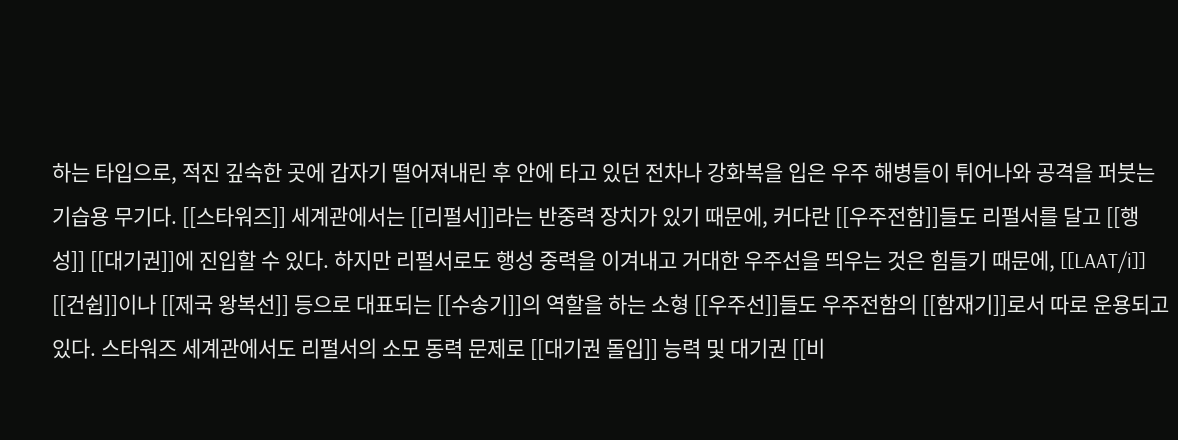하는 타입으로, 적진 깊숙한 곳에 갑자기 떨어져내린 후 안에 타고 있던 전차나 강화복을 입은 우주 해병들이 튀어나와 공격을 퍼붓는 기습용 무기다. [[스타워즈]] 세계관에서는 [[리펄서]]라는 반중력 장치가 있기 때문에, 커다란 [[우주전함]]들도 리펄서를 달고 [[행성]] [[대기권]]에 진입할 수 있다. 하지만 리펄서로도 행성 중력을 이겨내고 거대한 우주선을 띄우는 것은 힘들기 때문에, [[LAAT/i]] [[건쉽]]이나 [[제국 왕복선]] 등으로 대표되는 [[수송기]]의 역할을 하는 소형 [[우주선]]들도 우주전함의 [[함재기]]로서 따로 운용되고 있다. 스타워즈 세계관에서도 리펄서의 소모 동력 문제로 [[대기권 돌입]] 능력 및 대기권 [[비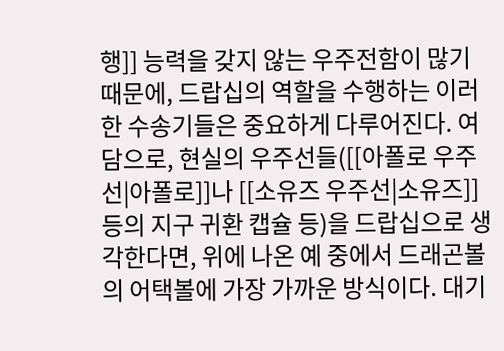행]] 능력을 갖지 않는 우주전함이 많기 때문에, 드랍십의 역할을 수행하는 이러한 수송기들은 중요하게 다루어진다. 여담으로, 현실의 우주선들([[아폴로 우주선|아폴로]]나 [[소유즈 우주선|소유즈]] 등의 지구 귀환 캡슐 등)을 드랍십으로 생각한다면, 위에 나온 예 중에서 드래곤볼의 어택볼에 가장 가까운 방식이다. 대기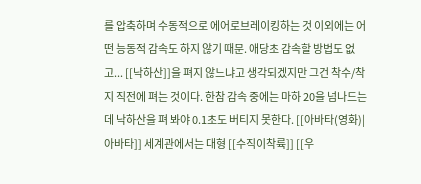를 압축하며 수동적으로 에어로브레이킹하는 것 이외에는 어떤 능동적 감속도 하지 않기 때문. 애당초 감속할 방법도 없고... [[낙하산]]을 펴지 않느냐고 생각되겠지만 그건 착수/착지 직전에 펴는 것이다. 한참 감속 중에는 마하 20을 넘나드는데 낙하산을 펴 봐야 0.1초도 버티지 못한다. [[아바타(영화)|아바타]] 세계관에서는 대형 [[수직이착륙]] [[우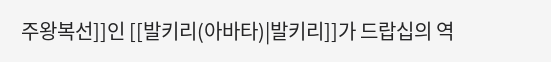주왕복선]]인 [[발키리(아바타)|발키리]]가 드랍십의 역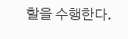할을 수행한다.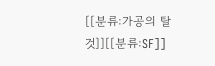[[분류:가공의 탈것]][[분류:SF]]